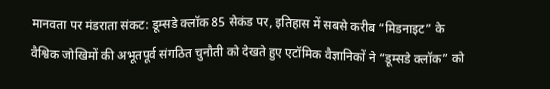मानवता पर मंडराता संकट: डूम्सडे क्लॉक 85 सेकंड पर, इतिहास में सबसे करीब “मिडनाइट” के
वैश्विक जोखिमों की अभूतपूर्व संगठित चुनौती को देखते हुए एटॉमिक वैज्ञानिकों ने “डूम्सडे क्लॉक” को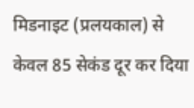मिडनाइट (प्रलयकाल) से केवल 85 सेकंड दूर कर दिया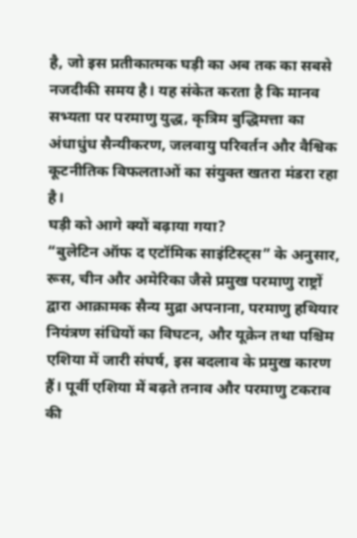है, जो इस प्रतीकात्मक घड़ी का अब तक का सबसे नजदीकी समय है। यह संकेत करता है कि मानव सभ्यता पर परमाणु युद्ध, कृत्रिम बुद्धिमत्ता का अंधाधुंध सैन्यीकरण, जलवायु परिवर्तन और वैश्विक कूटनीतिक विफलताओं का संयुक्त खतरा मंडरा रहा है।
घड़ी को आगे क्यों बढ़ाया गया?
“बुलेटिन ऑफ द एटॉमिक साइंटिस्ट्स” के अनुसार, रूस, चीन और अमेरिका जैसे प्रमुख परमाणु राष्ट्रों द्वारा आक्रामक सैन्य मुद्रा अपनाना, परमाणु हथियार नियंत्रण संधियों का विघटन, और यूक्रेन तथा पश्चिम एशिया में जारी संघर्ष, इस बदलाव के प्रमुख कारण हैं। पूर्वी एशिया में बढ़ते तनाव और परमाणु टकराव की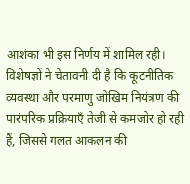आशंका भी इस निर्णय में शामिल रही।
विशेषज्ञों ने चेतावनी दी है कि कूटनीतिक व्यवस्था और परमाणु जोखिम नियंत्रण की पारंपरिक प्रक्रियाएँ तेजी से कमजोर हो रही हैं, जिससे गलत आकलन की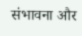संभावना और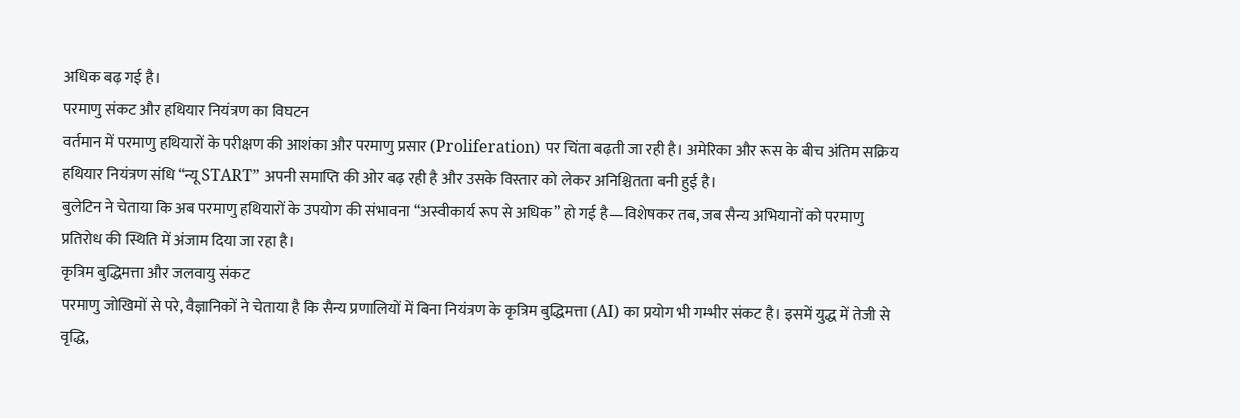अधिक बढ़ गई है।
परमाणु संकट और हथियार नियंत्रण का विघटन
वर्तमान में परमाणु हथियारों के परीक्षण की आशंका और परमाणु प्रसार (Proliferation) पर चिंता बढ़ती जा रही है। अमेरिका और रूस के बीच अंतिम सक्रिय हथियार नियंत्रण संधि “न्यू START” अपनी समाप्ति की ओर बढ़ रही है और उसके विस्तार को लेकर अनिश्चितता बनी हुई है।
बुलेटिन ने चेताया कि अब परमाणु हथियारों के उपयोग की संभावना “अस्वीकार्य रूप से अधिक” हो गई है—विशेषकर तब, जब सैन्य अभियानों को परमाणु प्रतिरोध की स्थिति में अंजाम दिया जा रहा है।
कृत्रिम बुद्धिमत्ता और जलवायु संकट
परमाणु जोखिमों से परे, वैज्ञानिकों ने चेताया है कि सैन्य प्रणालियों में बिना नियंत्रण के कृत्रिम बुद्धिमत्ता (AI) का प्रयोग भी गम्भीर संकट है। इसमें युद्ध में तेजी से वृद्धि,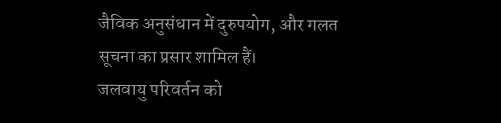जैविक अनुसंधान में दुरुपयोग, और गलत सूचना का प्रसार शामिल हैं।
जलवायु परिवर्तन को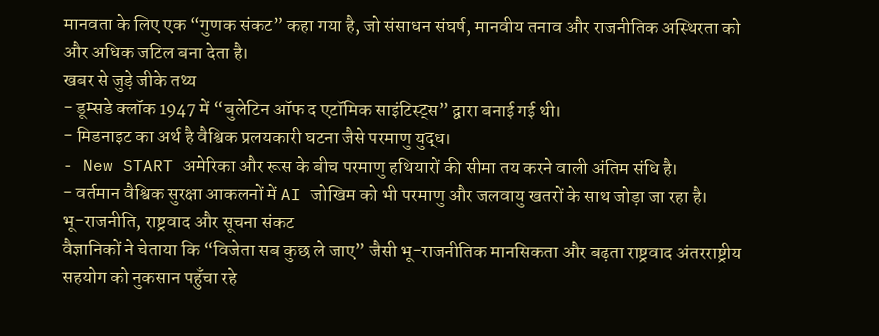मानवता के लिए एक “गुणक संकट” कहा गया है, जो संसाधन संघर्ष, मानवीय तनाव और राजनीतिक अस्थिरता को और अधिक जटिल बना देता है।
खबर से जुड़े जीके तथ्य
- डूम्सडे क्लॉक 1947 में “बुलेटिन ऑफ द एटॉमिक साइंटिस्ट्स” द्वारा बनाई गई थी।
- मिडनाइट का अर्थ है वैश्विक प्रलयकारी घटना जैसे परमाणु युद्ध।
- New START अमेरिका और रूस के बीच परमाणु हथियारों की सीमा तय करने वाली अंतिम संधि है।
- वर्तमान वैश्विक सुरक्षा आकलनों में AI जोखिम को भी परमाणु और जलवायु खतरों के साथ जोड़ा जा रहा है।
भू-राजनीति, राष्ट्रवाद और सूचना संकट
वैज्ञानिकों ने चेताया कि “विजेता सब कुछ ले जाए” जैसी भू-राजनीतिक मानसिकता और बढ़ता राष्ट्रवाद अंतरराष्ट्रीय सहयोग को नुकसान पहुँचा रहे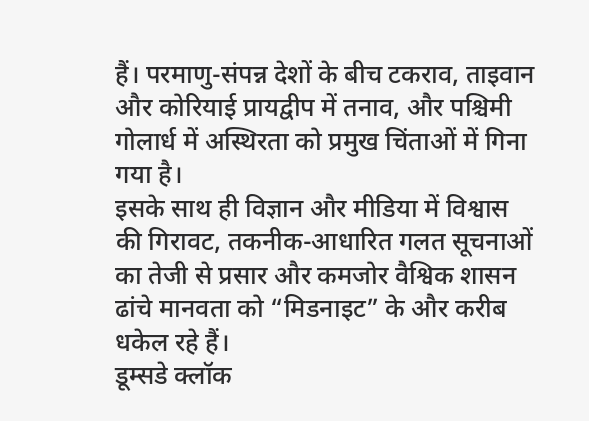हैं। परमाणु-संपन्न देशों के बीच टकराव, ताइवान और कोरियाई प्रायद्वीप में तनाव, और पश्चिमी गोलार्ध में अस्थिरता को प्रमुख चिंताओं में गिना गया है।
इसके साथ ही विज्ञान और मीडिया में विश्वास की गिरावट, तकनीक-आधारित गलत सूचनाओं का तेजी से प्रसार और कमजोर वैश्विक शासन ढांचे मानवता को “मिडनाइट” के और करीब धकेल रहे हैं।
डूम्सडे क्लॉक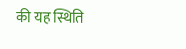की यह स्थिति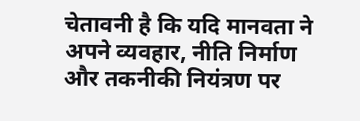चेतावनी है कि यदि मानवता ने अपने व्यवहार, नीति निर्माण और तकनीकी नियंत्रण पर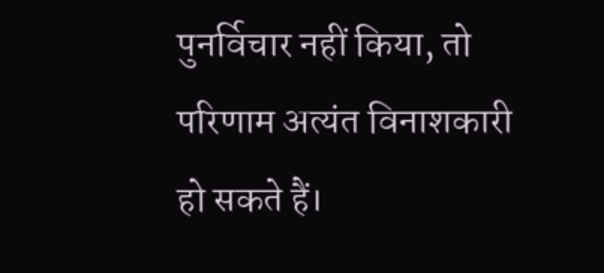पुनर्विचार नहीं किया, तो परिणाम अत्यंत विनाशकारी हो सकते हैं।